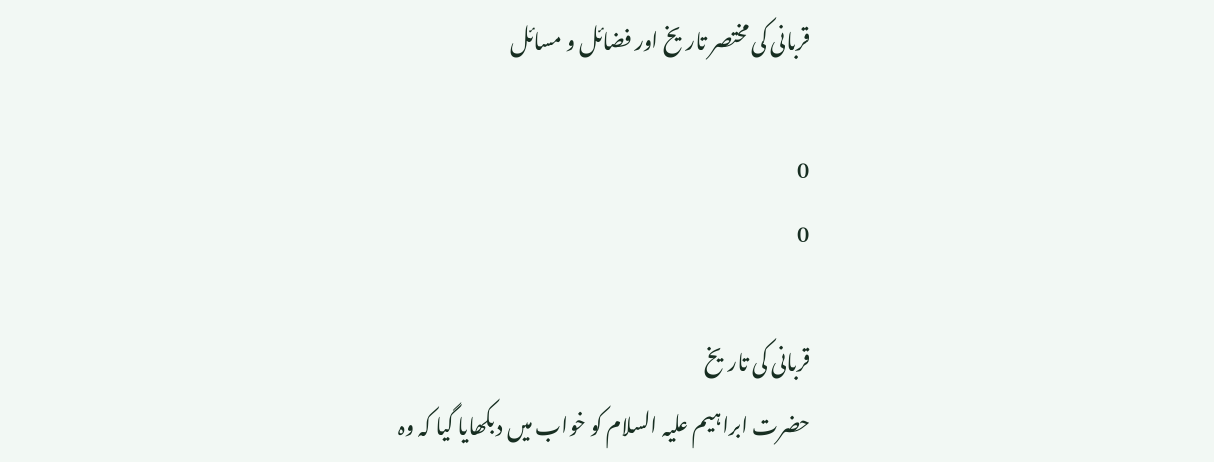قربانی کی مختصر تاریخ اور فضائل و مسائل

0
0

قربانی کی تاریخ
حضرت ابراہیم علیہ السلام کو خواب میں دبکھایا گیا کہ وہ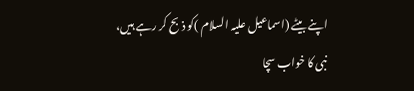اپنے بیٹے (اسماعیل علیہ السلام )کو ذبح کر رہے ہیں، نبی کا خواب سچا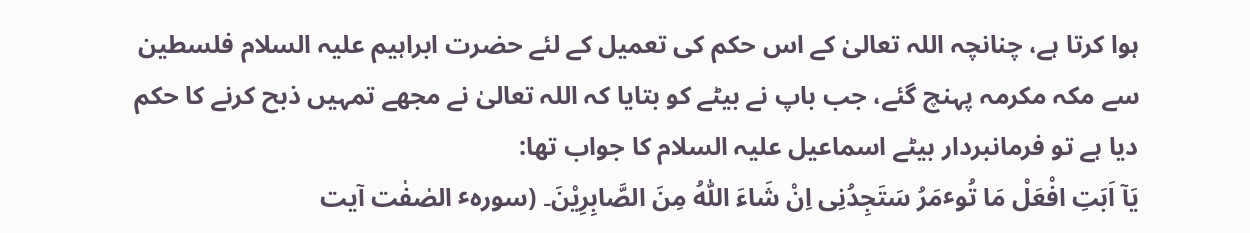ہوا کرتا ہے، چنانچہ اللہ تعالیٰ کے اس حکم کی تعمیل کے لئے حضرت ابراہیم علیہ السلام فلسطین سے مکہ مکرمہ پہنچ گئے، جب باپ نے بیٹے کو بتایا کہ اللہ تعالیٰ نے مجھے تمہیں ذبح کرنے کا حکم دیا ہے تو فرمانبردار بیٹے اسماعیل علیہ السلام کا جواب تھا:
یَآ اَبَتِ افْعَلْ مَا تُوٴمَرُ سَتَجِدُنِی اِنْ شَاءَ اللّٰہُ مِنَ الصَّابِرِیْنَ۔ (سورہٴ الصٰفٰت آیت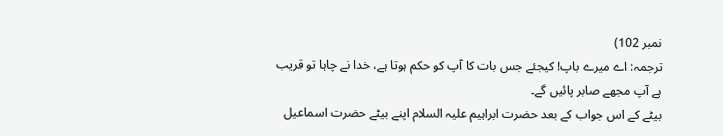نمبر 102)
ترجمہ: اے میرے باپ! کیجئے جس بات کا آپ کو حکم ہوتا ہے، خدا نے چاہا تو قریب ہے آپ مجھے صابر پائیں گے۔
بیٹے کے اس جواب کے بعد حضرت ابراہیم علیہ السلام اپنے بیٹے حضرت اسماعیل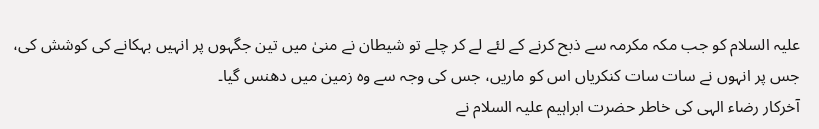علیہ السلام کو جب مکہ مکرمہ سے ذبح کرنے کے لئے لے کر چلے تو شیطان نے منیٰ میں تین جگہوں پر انہیں بہکانے کی کوشش کی، جس پر انہوں نے سات سات کنکریاں اس کو ماریں، جس کی وجہ سے وہ زمین میں دھنس گیا۔
آخرکار رضاء الہی کی خاطر حضرت ابراہیم علیہ السلام نے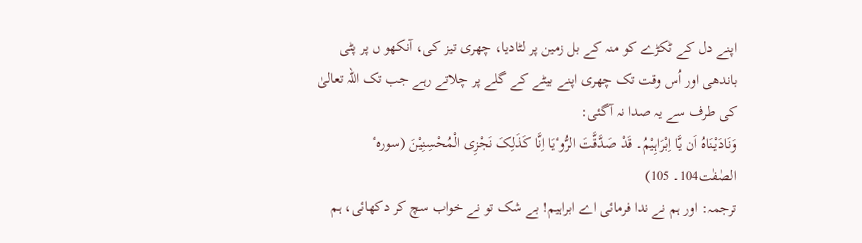اپنے دل کے ٹکڑے کو منہ کے بل زمین پر لٹادیا، چھری تیز کی، آنکھو ں پر پٹی باندھی اور اُس وقت تک چھری اپنے بیٹے کے گلے پر چلاتے رہے جب تک اللہ تعالیٰ کی طرف سے یہ صدا نہ آگئی:
وَنَادَیْنَاہُ اَن یَّا اِبْرَاہِیْمُ۔ قَدْ صَدَّقَّتَ الرُّوٴیَا اِنَّا کَذَلِکَ نَجْزِی الْمُحْسِنِیْنَ (سورہٴ الصٰفٰت104۔ 105)
ترجمہ: اور ہم نے ندا فرمائی اے ابراہیم! بے شک تو نے خواب سچ کر دکھائی، ہم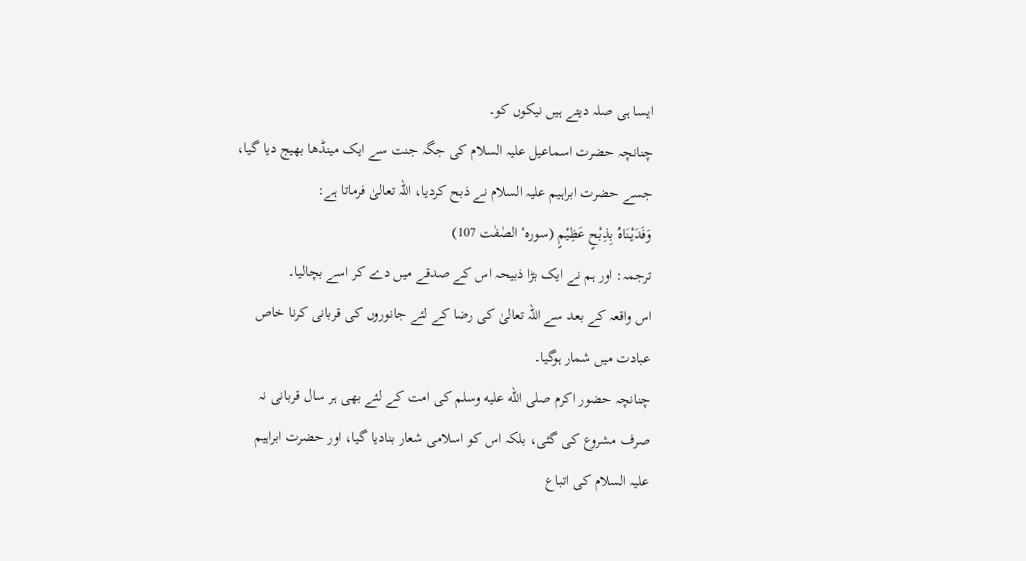ایسا ہی صلہ دیتے ہیں نیکوں کو۔
چنانچہ حضرت اسماعیل علیہ السلام کی جگہ جنت سے ایک مینڈھا بھیج دیا گیا، جسے حضرت ابراہیم علیہ السلام نے ذبح کردیا، اللہ تعالیٰ فرماتا ہے:
وَفَدَیْنَاہُ بِذِبْحٍ عَظِیْمٍ (سورہٴ الصٰفٰت 107)
ترجمہ: اور ہم نے ایک بڑا ذبیحہ اس کے صدقے میں دے کر اسے بچالیا۔
اس واقعہ کے بعد سے اللہ تعالیٰ کی رضا کے لئے جانوروں کی قربانی کرنا خاص عبادت میں شمار ہوگیا۔
چنانچہ حضور اکرم صلى الله عليه وسلم کی امت کے لئے بھی ہر سال قربانی نہ صرف مشروع کی گئی، بلکہ اس کو اسلامی شعار بنادیا گیا، اور حضرت ابراہیم علیہ السلام کی اتباع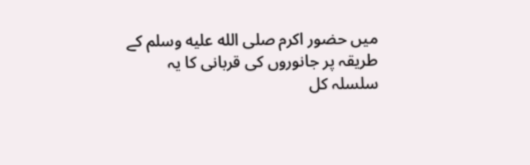میں حضور اکرم صلى الله عليه وسلم کے طریقہ پر جانوروں کی قربانی کا یہ سلسلہ کل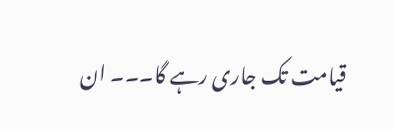قیامت تک جاری رہے گا۔۔۔ ان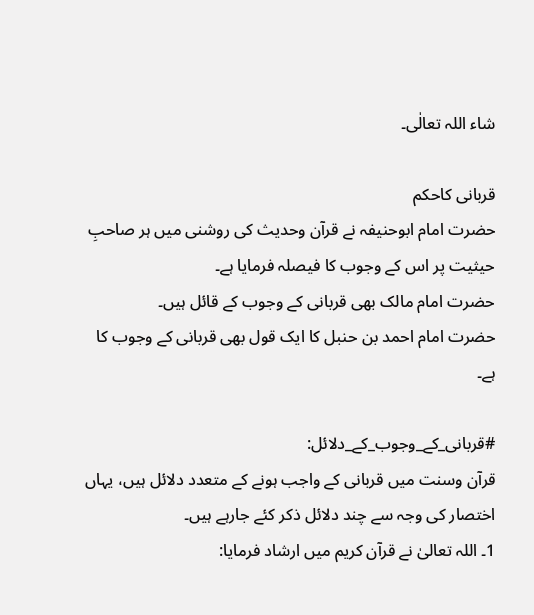شاء اللہ تعالٰی۔

قربانی کاحکم
حضرت امام ابوحنیفہ نے قرآن وحدیث کی روشنی میں ہر صاحبِ حیثیت پر اس کے وجوب کا فیصلہ فرمایا ہے۔
حضرت امام مالک بھی قربانی کے وجوب کے قائل ہیں۔
حضرت امام احمد بن حنبل کا ایک قول بھی قربانی کے وجوب کا ہے۔

#قربانی_کے_وجوب_کے_دلائل:
قرآن وسنت میں قربانی کے واجب ہونے کے متعدد دلائل ہیں، یہاں اختصار کی وجہ سے چند دلائل ذکر کئے جارہے ہیں۔
1۔ اللہ تعالیٰ نے قرآن کریم میں ارشاد فرمایا: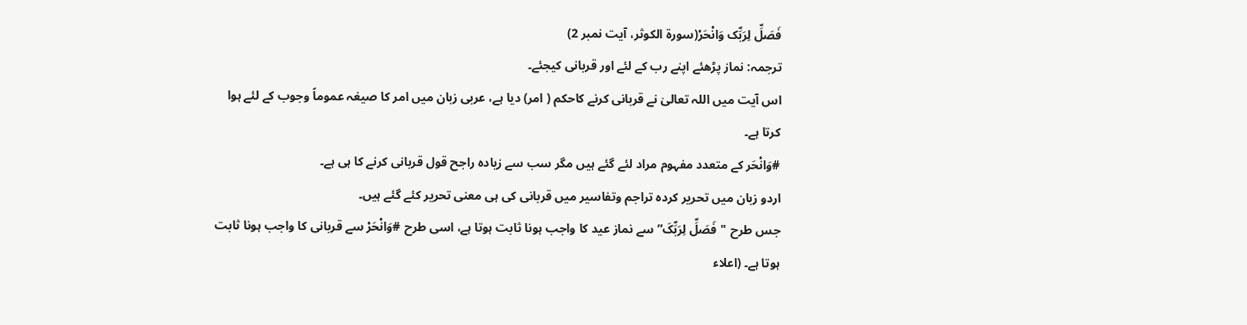فَصَلِّ لِرَبِّک وَانْحَرْ(سورۃ الکوثر، آیت نمبر 2)
ترجمہ: نماز پڑھئے اپنے رب کے لئے اور قربانی کیجئے۔
اس آیت میں اللہ تعالیٰ نے قربانی کرنے کاحکم ( امر) دیا ہے، عربی زبان میں امر کا صیغہ عموماً وجوب کے لئے ہوا کرتا ہے۔
#وَانْحَر کے متعدد مفہوم مراد لئے گئے ہیں مگر سب سے زیادہ راجح قول قربانی کرنے کا ہی ہے۔
اردو زبان میں تحریر کردہ تراجم وتفاسیر میں قربانی کی ہی معنی تحریر کئے گئے ہیں۔
جس طرح "فَصَلِّ لِرَبِّکَ” سے نماز عید کا واجب ہونا ثابت ہوتا ہے، اسی طرح #وَانْحَرْ سے قربانی کا واجب ہونا ثابت ہوتا ہے۔ (اعلاء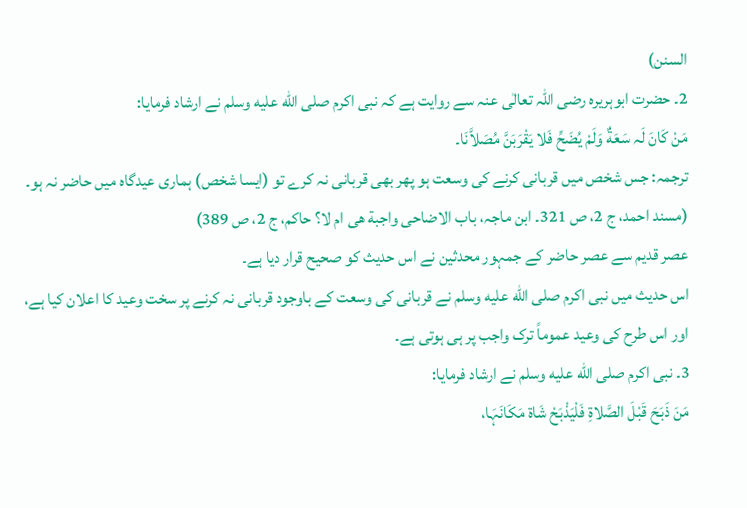السنن)
2۔ حضرت ابوہریرہ رضی اللہ تعالٰی عنہ سے روایت ہے کہ نبی اکرم صلى الله عليه وسلم نے ارشاد فرمایا:
مَنْ کَانَ لَہ سَعَةٌ وَلَمْ یُضَحِّ فَلا یَقْرَبَنَّ مُصَلاَّنَا۔
ترجمہ: جس شخص میں قربانی کرنے کی وسعت ہو پھر بھی قربانی نہ کرے تو (ایسا شخص) ہماری عیدگاہ میں حاضر نہ ہو۔ (مسند احمد، ج 2، ص 321۔ ابن ماجہ، باب الاضاحی واجبة ھی ام لا؟ حاکم، ج 2، ص 389)
عصر قدیم سے عصر حاضر کے جمہور محدثین نے اس حدیث کو صحیح قرار دیا ہے۔
اس حدیث میں نبی اکرم صلى الله عليه وسلم نے قربانی کی وسعت کے باوجود قربانی نہ کرنے پر سخت وعید کا اعلان کیا ہے، اور اس طرح کی وعید عموماً ترک واجب پر ہی ہوتی ہے۔
3۔ نبی اکرم صلى الله عليه وسلم نے ارشاد فرمایا:
مَنَ ذَبَحَ قَبْلَ الصَّلاةِ فَلْیَذْبَحْ شَاة مَکَانَہَا،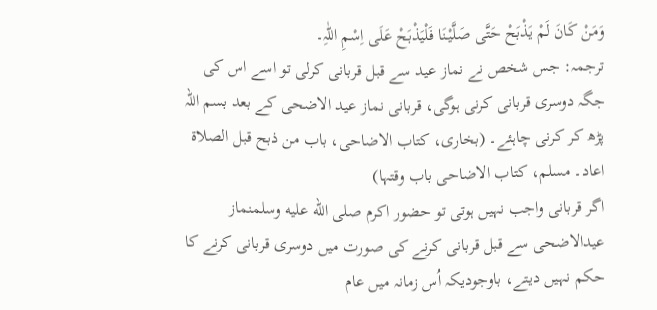وَمَنْ کَانَ لَمْ یَذْبَحْ حَتَّی صَلَّیْنَا فَلْیَذْبَحْ عَلَی اِسْمِ اللّٰہِ۔
ترجمہ: جس شخص نے نماز عید سے قبل قربانی کرلی تو اسے اس کی جگہ دوسری قربانی کرنی ہوگی، قربانی نماز عید الاضحی کے بعد بسم اللہ پڑھ کر کرنی چاہئے۔ (بخاری، کتاب الاضاحی، باب من ذبح قبل الصلاة اعاد۔ مسلم، کتاب الاضاحی باب وقتہا)
اگر قربانی واجب نہیں ہوتی تو حضور اکرم صلى الله عليه وسلمنماز عیدالاضحی سے قبل قربانی کرنے کی صورت میں دوسری قربانی کرنے کا حکم نہیں دیتے، باوجودیکہ اُس زمانہ میں عام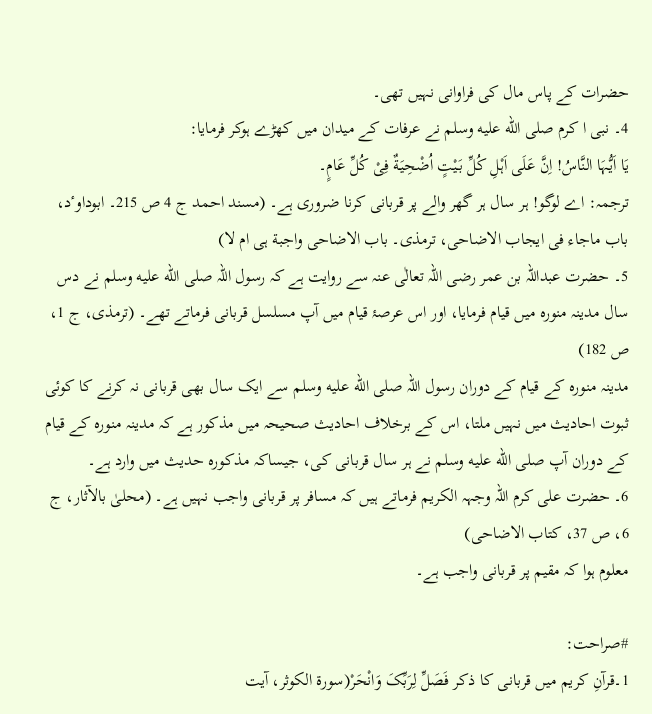حضرات کے پاس مال کی فراوانی نہیں تھی۔
4۔ نبی ا کرم صلى الله عليه وسلم نے عرفات کے میدان میں کھڑے ہوکر فرمایا:
یَا اَیُّہَا النَّاسُ! اِنَّ عَلَی اَہْلِ کُلِّ بَیْتٍ اُضْحِیَةٌ فِیْ کُلِّ عَامٍ۔
ترجمہ: اے لوگو! ہر سال ہر گھر والے پر قربانی کرنا ضروری ہے۔ (مسند احمد ج 4 ص 215۔ ابوداوٴد، باب ماجاء فی ایجاب الاضاحی، ترمذی۔ باب الاضاحی واجبة ہی ام لا)
5۔ حضرت عبداللہ بن عمر رضی اللہ تعالٰی عنہ سے روایت ہے کہ رسول اللہ صلى الله عليه وسلم نے دس سال مدینہ منورہ میں قیام فرمایا، اور اس عرصۂ قیام میں آپ مسلسل قربانی فرماتے تھے۔ (ترمذی، ج 1، ص 182)
مدینہ منورہ کے قیام کے دوران رسول اللہ صلى الله عليه وسلم سے ایک سال بھی قربانی نہ کرنے کا کوئی ثبوت احادیث میں نہیں ملتا، اس کے برخلاف احادیث صحیحہ میں مذکور ہے کہ مدینہ منورہ کے قیام کے دوران آپ صلى الله عليه وسلم نے ہر سال قربانی کی، جیساکہ مذکورہ حدیث میں وارد ہے۔
6۔ حضرت علی کرم اللہ وجہہ الکریم فرماتے ہیں کہ مسافر پر قربانی واجب نہیں ہے۔ (محلیٰ بالآثار، ج 6، ص 37، کتاب الاضاحی)
معلوم ہوا کہ مقیم پر قربانی واجب ہے۔

#صراحت:
1۔قرآنِ کریم میں قربانی کا ذکر فَصَلِّ لِرَبِّکَ وَانْحَرْ(سورۃ الکوثر، آیت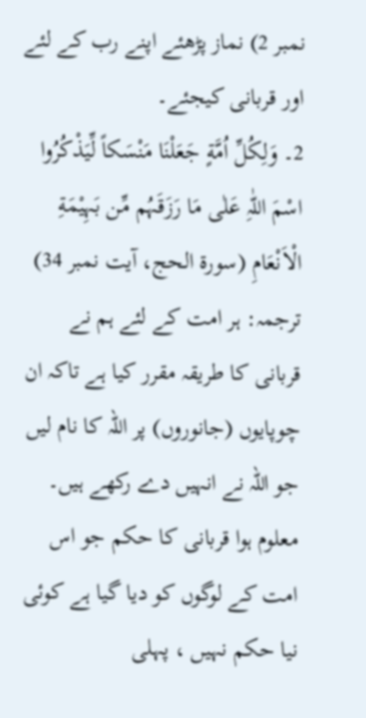نمبر 2) نماز پڑھئے اپنے رب کے لئے اور قربانی کیجئے۔
2۔ وَلِکُلِّ اُمَّةٍ جَعَلْنَا مَنْسَکاً لِّیَذْکُرُوا اسْمَ اللّٰہِ عَلٰی مَا رَزَقَہُم مِّن بَہِیْمَةِ الْاَنْعَامِ (سورۃ الحج، آیت نمبر 34)
ترجمہ: ہر امت کے لئے ہم نے قربانی کا طریقہ مقرر کیا ہے تاکہ ان چوپایوں (جانوروں) پر اللہ کا نام لیں جو اللہ نے انہیں دے رکھے ہیں۔
معلوم ہوا قربانی کا حکم جو اس امت کے لوگوں کو دیا گیا ہے کوئی نیا حکم نہیں ، پہلی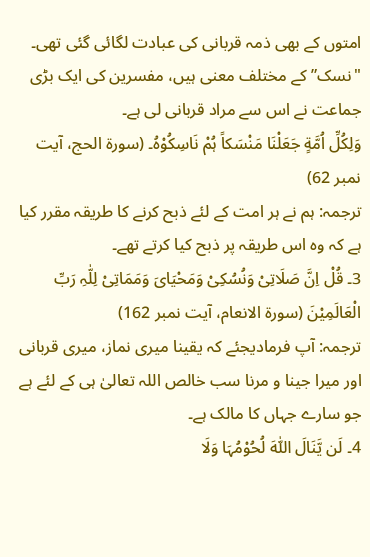امتوں کے بھی ذمہ قربانی کی عبادت لگائی گئی تھی۔
"نسک” کے مختلف معنی ہیں، مفسرین کی ایک بڑی جماعت نے اس سے مراد قربانی لی ہے۔
وَلِکُلِّ اُمَّةٍ جَعَلْنَا مَنْسَکاً ہُمْ نَاسِکُوْہُ۔ (سورۃ الحج، آیت نمبر 62)
ترجمہ: ہم نے ہر امت کے لئے ذبح کرنے کا طریقہ مقرر کیا ہے کہ وہ اس طریقہ پر ذبح کیا کرتے تھے۔
3۔ قُلْ اِنَّ صَلَاتِیْ وَنُسُکِیْ وَمَحْیَایَ وَمَمَاتِیْ لِلّٰہِ رَبِّ الْعَالَمِیْنَ (سورۃ الانعام، آیت نمبر 162)
ترجمہ: آپ فرمادیجئے کہ یقینا میری نماز، میری قربانی اور میرا جینا و مرنا سب خالص اللہ تعالیٰ ہی کے لئے ہے جو سارے جہاں کا مالک ہے۔
4۔ لَن یَّنَالَ اللّٰہَ لُحُوْمُہَا وَلَا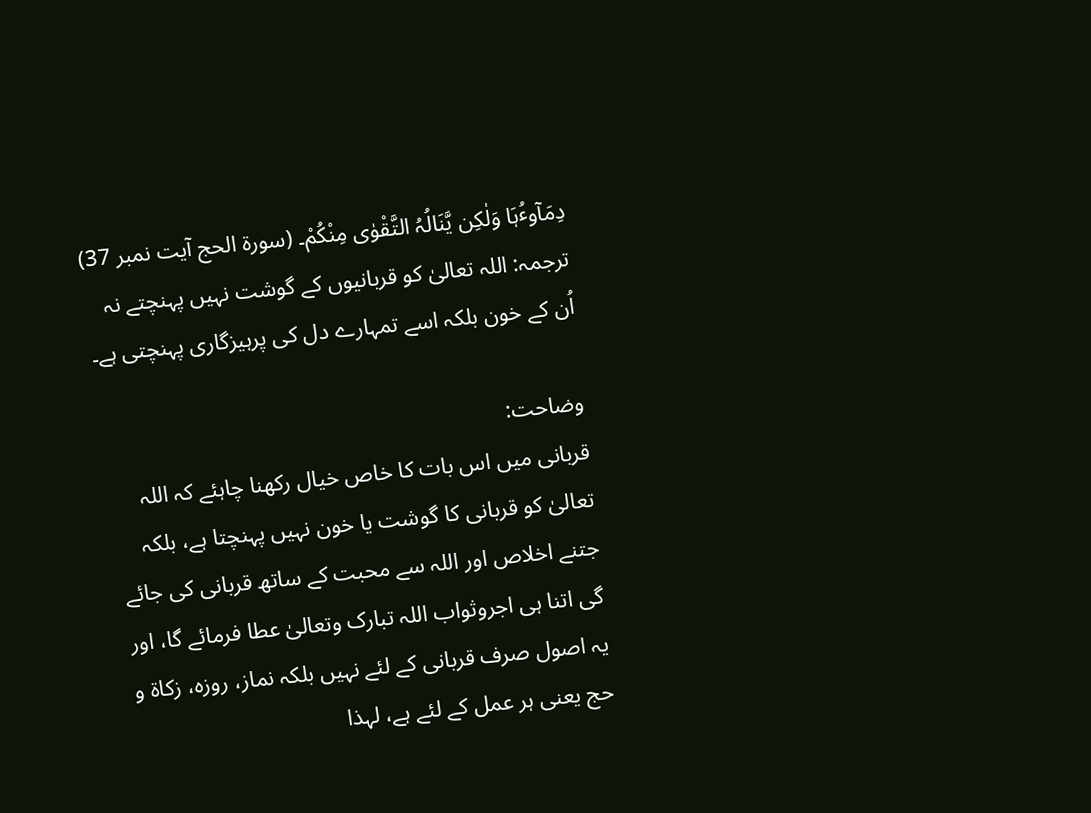دِمَآوٴُہَا وَلٰکِن یَّنَالُہُ التَّقْوٰی مِنْکُمْ۔ (سورۃ الحج آیت نمبر 37)
ترجمہ: اللہ تعالیٰ کو قربانیوں کے گوشت نہیں پہنچتے نہ اُن کے خون بلکہ اسے تمہارے دل کی پرہیزگاری پہنچتی ہے۔

وضاحت:
قربانی میں اس بات کا خاص خیال رکھنا چاہئے کہ اللہ تعالیٰ کو قربانی کا گوشت یا خون نہیں پہنچتا ہے، بلکہ جتنے اخلاص اور اللہ سے محبت کے ساتھ قربانی کی جائے گی اتنا ہی اجروثواب اللہ تبارک وتعالیٰ عطا فرمائے گا، اور یہ اصول صرف قربانی کے لئے نہیں بلکہ نماز، روزہ، زکاة و حج یعنی ہر عمل کے لئے ہے، لہذا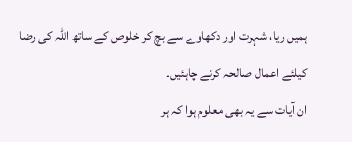ہمیں ریا، شہرت اور دکھاوے سے بچ کر خلوص کے ساتھ اللہ کی رضا کیلئے اعمال صالحہ کرنے چاہئیں۔
ان آیات سے یہ بھی معلوم ہوا کہ ہر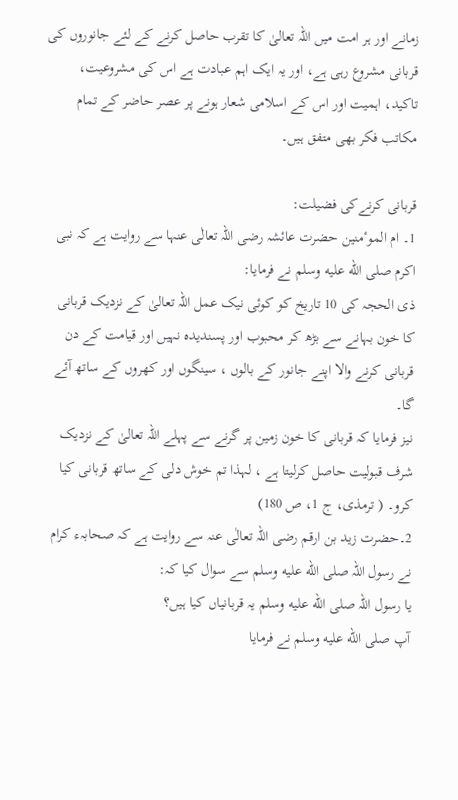زمانے اور ہر امت میں اللہ تعالیٰ کا تقرب حاصل کرنے کے لئے جانوروں کی قربانی مشروع رہی ہے، اور یہ ایک اہم عبادت ہے اس کی مشروعیت، تاکید، اہمیت اور اس کے اسلامی شعار ہونے پر عصر حاضر کے تمام مکاتب فکر بھی متفق ہیں۔

قربانی کرنےکی فضیلت:
1۔ ام الموٴمنین حضرت عائشہ رضی اللہ تعالٰی عنہا سے روایت ہے کہ نبی اکرم صلى الله عليه وسلم نے فرمایا:
ذی الحجہ کی 10 تاریخ کو کوئی نیک عمل اللہ تعالیٰ کے نزدیک قربانی کا خون بہانے سے بڑھ کر محبوب اور پسندیدہ نہیں اور قیامت کے دن قربانی کرنے والا اپنے جانور کے بالوں ، سینگوں اور کھروں کے ساتھ آئے گا۔
نیز فرمایا کہ قربانی کا خون زمین پر گرنے سے پہلے اللہ تعالیٰ کے نزدیک شرف قبولیت حاصل کرلیتا ہے ، لہذا تم خوش دلی کے ساتھ قربانی کیا کرو۔ ( ترمذی، ج 1، ص 180)
2۔حضرت زید بن ارقم رضی اللہ تعالٰی عنہ سے روایت ہے کہ صحابہء کرام نے رسول اللہ صلى الله عليه وسلم سے سوال کیا کہ:
یا رسول اللہ صلى الله عليه وسلم یہ قربانیاں کیا ہیں؟
آپ صلى الله عليه وسلم نے فرمایا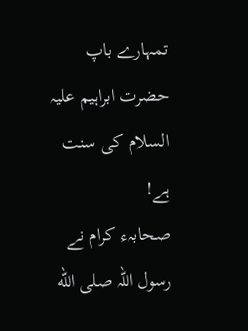تمہارے باپ حضرت ابراہیم علیہ السلام کی سنت ہے!
صحابہء کرام نے رسول اللہ صلى الله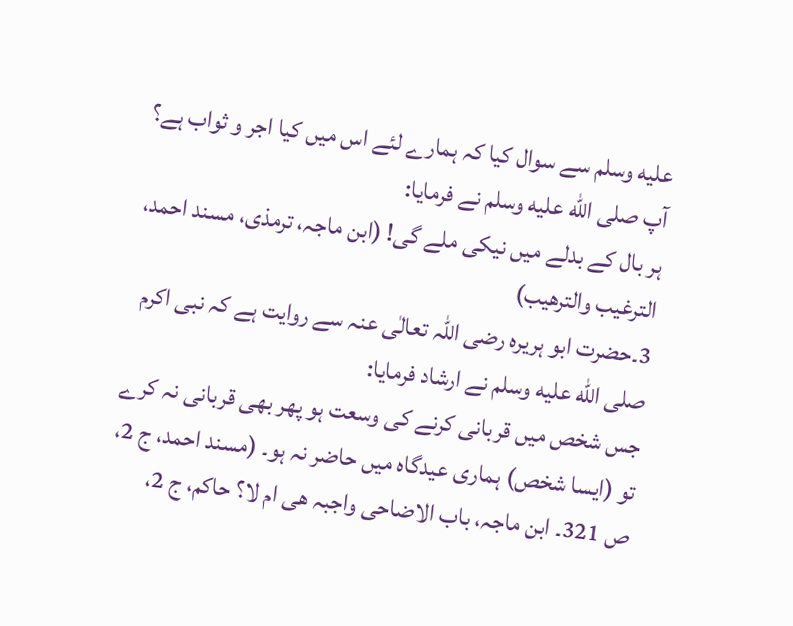عليه وسلم سے سوال کیا کہ ہمارے لئے اس میں کیا اجر و ثواب ہے؟
آپ صلى الله عليه وسلم نے فرمایا:
ہر بال کے بدلے میں نیکی ملے گی! (ابن ماجہ، ترمذی، مسند احمد، الترغیب والترھیب)
3۔حضرت ابو ہریرہ رضی اللہ تعالٰی عنہ سے روایت ہے کہ نبی اکرم صلى الله عليه وسلم نے ارشاد فرمایا:
جس شخص میں قربانی کرنے کی وسعت ہو پھر بھی قربانی نہ کرے تو (ایسا شخص) ہماری عیدگاہ میں حاضر نہ ہو۔ (مسند احمد، ج 2، ص 321۔ ابن ماجہ، باب الاضاحی واجبہ ھی ام لا؟ حاکم، ج 2،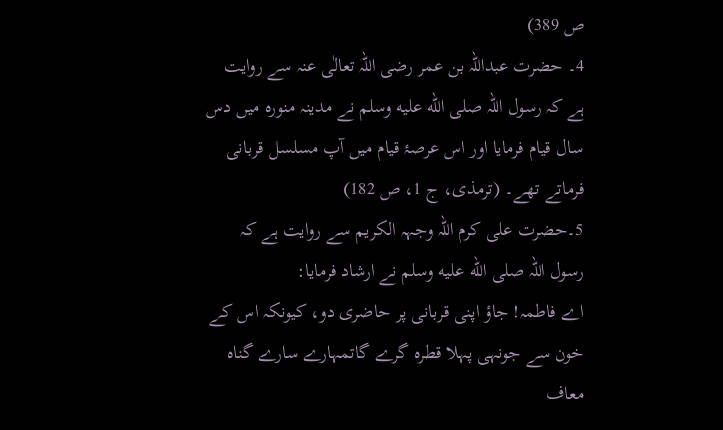ص 389)
4۔ حضرت عبداللہ بن عمر رضی اللہ تعالٰی عنہ سے روایت ہے کہ رسول اللہ صلى الله عليه وسلم نے مدینہ منورہ میں دس سال قیام فرمایا اور اس عرصۂ قیام میں آپ مسلسل قربانی فرماتے تھے۔ (ترمذی، ج 1، ص 182)
5۔حضرت علی کرم اللہ وجہہ الکریم سے روایت ہے کہ رسول اللہ صلى الله عليه وسلم نے ارشاد فرمایا:
اے فاطمہ! جاؤ اپنی قربانی پر حاضری دو، کیونکہ اس کے خون سے جونہی پہلا قطرہ گرے گاتمہارے سارے گناہ معاف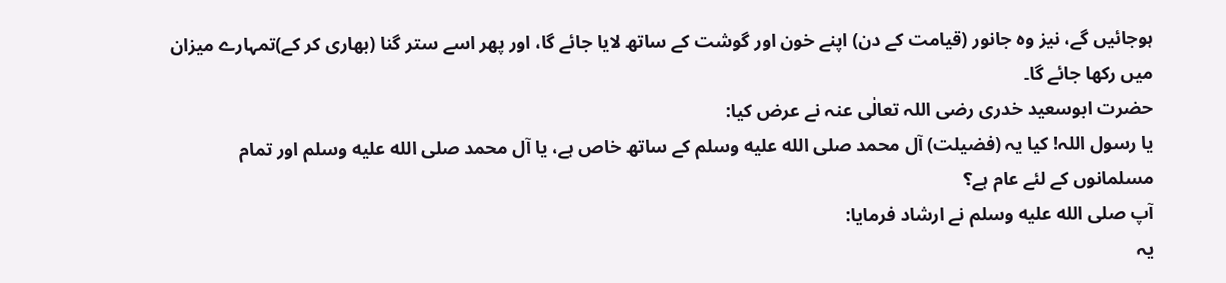ہوجائیں گے، نیز وہ جانور (قیامت کے دن) اپنے خون اور گوشت کے ساتھ لایا جائے گا، اور پھر اسے ستر گنا (بھاری کر کے)تمہارے میزان میں رکھا جائے گا۔
حضرت ابوسعید خدری رضی اللہ تعالٰی عنہ نے عرض کیا:
یا رسول اللہ! کیا یہ (فضیلت) آل محمد صلى الله عليه وسلم کے ساتھ خاص ہے، یا آل محمد صلى الله عليه وسلم اور تمام مسلمانوں کے لئے عام ہے؟
آپ صلى الله عليه وسلم نے ارشاد فرمایا:
یہ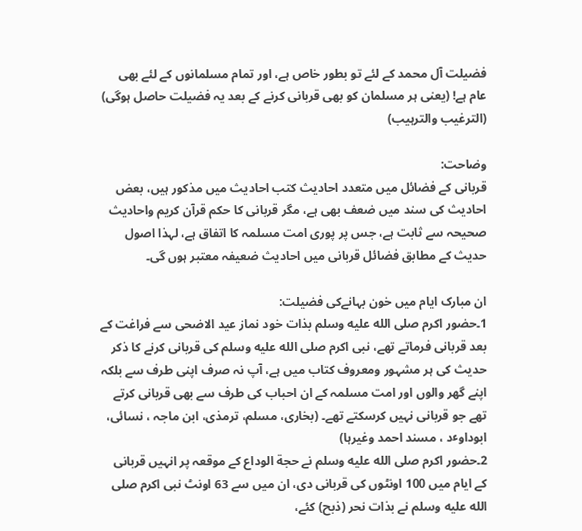فضیلت آل محمد کے لئے تو بطور خاص ہے، اور تمام مسلمانوں کے لئے بھی عام ہے! (یعنی ہر مسلمان کو بھی قربانی کرنے کے بعد یہ فضیلت حاصل ہوگی)
(الترغیب والترہیب)

وضاحت:
قربانی کے فضائل میں متعدد احادیث کتب احادیث میں مذکور ہیں، بعض احادیث کی سند میں ضعف بھی ہے، مگر قربانی کا حکم قرآن کریم واحادیث صحیحہ سے ثابت ہے، جس پر پوری امت مسلمہ کا اتفاق ہے، لہذا اصول حدیث کے مطابق فضائل قربانی میں احادیث ضعیفہ معتبر ہوں گی۔

ان مبارک ایام میں خون بہانےکی فضیلت:
1۔حضور اکرم صلى الله عليه وسلم بذات خود نماز عید الاضحی سے فراغت کے بعد قربانی فرماتے تھے، نبی اکرم صلى الله عليه وسلم کی قربانی کرنے کا ذکر حدیث کی ہر مشہور ومعروف کتاب میں ہے، آپ نہ صرف اپنی طرف سے بلکہ اپنے گھر والوں اور امت مسلمہ کے ان احباب کی طرف سے بھی قربانی کرتے تھے جو قربانی نہیں کرسکتے تھے۔ (بخاری، مسلم، ترمذی، ابن ماجہ ، نسائی، ابوداوٴد ، مسند احمد وغیرہا)
2۔حضور اکرم صلى الله عليه وسلم نے حجة الوداع کے موقعہ پر انہیں قربانی کے ایام میں 100 اونٹوں کی قربانی دی، ان میں سے 63 اونٹ نبی اکرم صلى الله عليه وسلم نے بذات نحر (ذبح) کئے،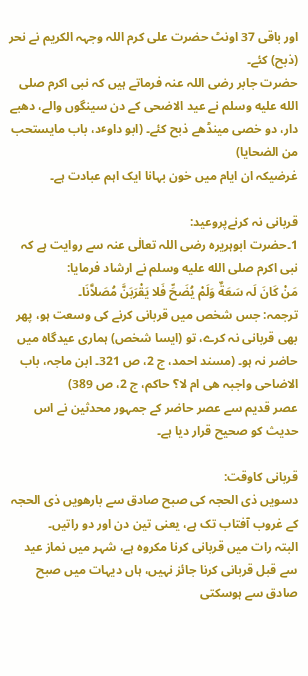اور باقی 37 اونٹ حضرت علی کرم اللہ وجہہ الکریم نے نحر (ذبح) کئے۔
حضرت جابر رضی اللہ عنہ فرماتے ہیں کہ نبی اکرم صلى الله عليه وسلم نے عید الاضحی کے دن سینگوں والے، دھبے دار، دو خصی مینڈھے ذبح کئے۔ (ابو داوٴد، باب مایستحب من الضحایا)
غرضیکہ ان ایام میں خون بہانا ایک اہم عبادت ہے۔

قربانی نہ کرنےپروعید:
1۔حضرت ابوہریرہ رضی اللہ تعالٰی عنہ سے روایت ہے کہ نبی اکرم صلى الله عليه وسلم نے ارشاد فرمایا:
مَنْ کَانَ لَہ سَعَةٌ وَلَمْ یُضَحِّ فَلا یَقْرَبَنَّ مُصَلاَّنَا۔
ترجمہ: جس شخص میں قربانی کرنے کی وسعت ہو، پھر بھی قربانی نہ کرے، تو (ایسا شخص) ہماری عیدگاہ میں حاضر نہ ہو۔ (مسند احمد، ج 2، ص 321۔ ابن ماجہ، باب الاضاحی واجبہ ھی ام لا؟ حاکم، ج 2، ص 389)
عصر قدیم سے عصر حاضر کے جمہور محدثین نے اس حدیث کو صحیح قرار دیا ہے۔

قربانی کاوقت:
دسویں ذی الحجہ کی صبح صادق سے بارھویں ذی الحجہ کے غروب آفتاب تک ہے، یعنی تین دن اور دو راتیں۔
البتہ رات میں قربانی کرنا مکروہ ہے، شہر میں نماز عید سے قبل قربانی کرنا جائز نہیں، ہاں دیہات میں صبح صادق سے ہوسکتی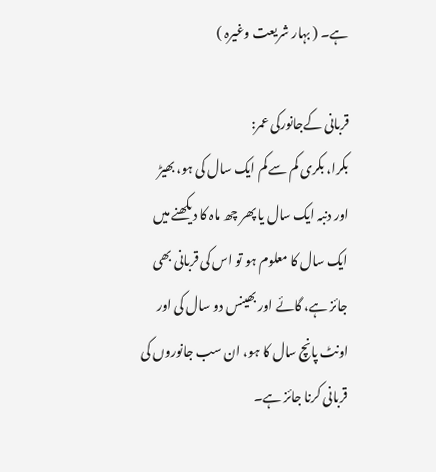ہے۔ ( بہار شریعت وغیرہ )

قربانی کےجانورکی عمر:
بکرا، بکری کم سے کم ایک سال کی ہو، بھیڑ اور دنبہ ایک سال یا پھر چھ ماہ کا دیکھنے میں ایک سال کا معلوم ہو تو اس کی قربانی بھی جائز ہے، گائے اور بھینس دو سال کی اور اونٹ پانچ سال کا ہو، ان سب جانوروں کی قربانی کرنا جائز ہے۔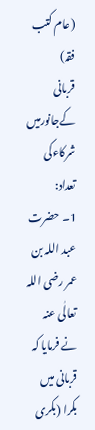(عام کتب فقہ)
قربانی کےجانورمیں شرکاءکی تعداد:
1۔ حضرت عبد اللہ بن عمر رضی اللہ تعالٰی عنہ نے فرمایا کہ قربانی میں بکرا (بکری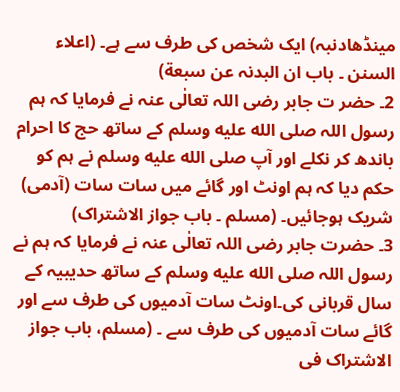مینڈھادنبہ) ایک شخص کی طرف سے ہے۔ (اعلاء السنن ۔ باب ان البدنہ عن سبعة)
2۔ حضر ت جابر رضی اللہ تعالٰی عنہ نے فرمایا کہ ہم رسول اللہ صلى الله عليه وسلم کے ساتھ حج کا احرام باندھ کر نکلے اور آپ صلى الله عليه وسلم نے ہم کو حکم دیا کہ ہم اونٹ اور گائے میں سات سات (آدمی) شریک ہوجائیں۔ (مسلم ۔ باب جواز الاشتراک)
3۔ حضرت جابر رضی اللہ تعالٰی عنہ نے فرمایا کہ ہم نے رسول اللہ صلى الله عليه وسلم کے ساتھ حدیبیہ کے سال قربانی کی۔اونٹ سات آدمیوں کی طرف سے اور گائے سات آدمیوں کی طرف سے ۔ (مسلم، باب جواز الاشتراک فی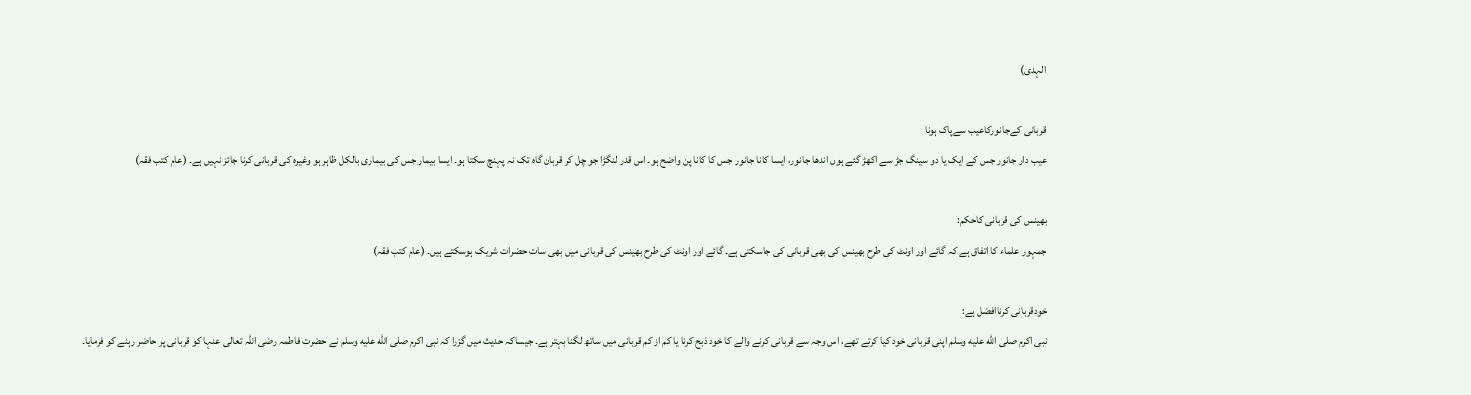الہدی)

قربانی کےجانورکاعیب سےپاک ہونا
عیب دار جانور جس کے ایک یا دو سینگ جڑ سے اکھڑ گئے ہوں اندھا جانور، ایسا کانا جانور جس کا کانا پن واضح ہو۔ اس قدر لنگڑا جو چل کر قربان گاہ تک نہ پہنچ سکتا ہو۔ ایسا بیمار جس کی بیماری بالکل ظاہر ہو وغیرہ کی قربانی کرنا جائز نہیں ہے۔ (عام کتب فقہ)

بھینس کی قربانی کاحکم:
جمہور علماء کا اتفاق ہے کہ گائے اور اونٹ کی طرح بھینس کی بھی قربانی کی جاسکتی ہے۔ گائے اور اونٹ کی طرح بھینس کی قربانی میں بھی سات حضرات شریک ہوسکتے ہیں۔ (عام کتب فقہ)

خودقربانی کرناافضل ہے:
نبی اکرم صلى الله عليه وسلم اپنی قربانی خود کیا کرتے تھے، اس وجہ سے قربانی کرنے والے کا خود ذبح کرنا یا کم از کم قربانی میں ساتھ لگنا بہتر ہے۔ جیساکہ حدیث میں گزرا کہ نبی اکرم صلى الله عليه وسلم نے حضرت فاطمہ رضی اللہ تعالی عنہا کو قربانی پر حاضر رہنے کو فرمایا۔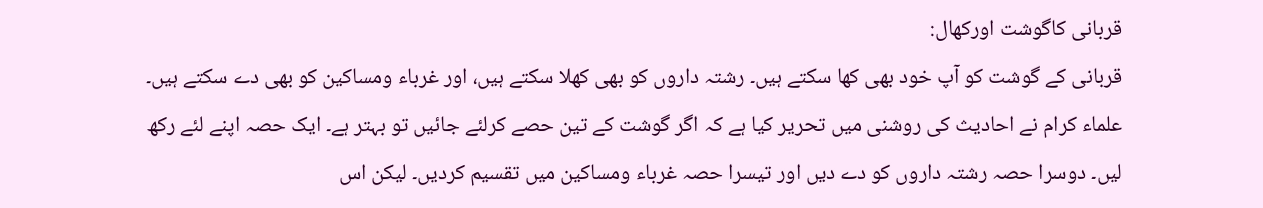قربانی کاگوشت اورکھال:
قربانی کے گوشت کو آپ خود بھی کھا سکتے ہیں۔ رشتہ داروں کو بھی کھلا سکتے ہیں، اور غرباء ومساکین کو بھی دے سکتے ہیں۔
علماء کرام نے احادیث کی روشنی میں تحریر کیا ہے کہ اگر گوشت کے تین حصے کرلئے جائیں تو بہتر ہے۔ ایک حصہ اپنے لئے رکھ لیں۔ دوسرا حصہ رشتہ داروں کو دے دیں اور تیسرا حصہ غرباء ومساکین میں تقسیم کردیں۔ لیکن اس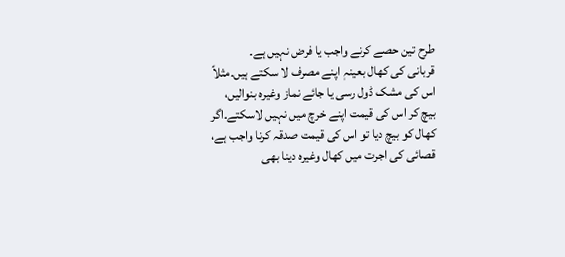طرح تین حصے کرنے واجب یا فرض نہیں ہے۔
قربانی کی کھال بعینہٖ اپنے مصرف لا سکتے ہیں۔مثلاً اس کی مشک ڈول رسی یا جائے نماز وغیرہ بنوالیں، بیچ کر اس کی قیمت اپنے خرچ میں نہیں لاسکتے۔اگر کھال کو بیچ دیا تو اس کی قیمت صدقہ کرنا واجب ہے، قصائی کی اجرت میں کھال وغیرہ دینا بھی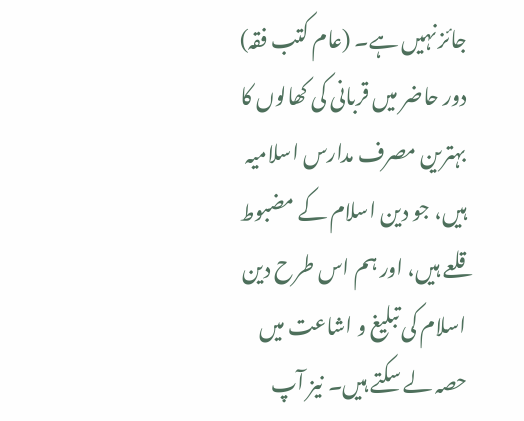جائز نہیں ہے۔ (عام کتب فقہ)
دور حاضر میں قربانی کی کھالوں کا بہترین مصرف مدارس اسلامیہ ہیں، جو دین اسلام کے مضبوط قلعے ہیں، اور ہم اس طرح دین اسلام کی تبلیغ و اشاعت میں حصہ لے سکتے ہیں۔ نیز آپ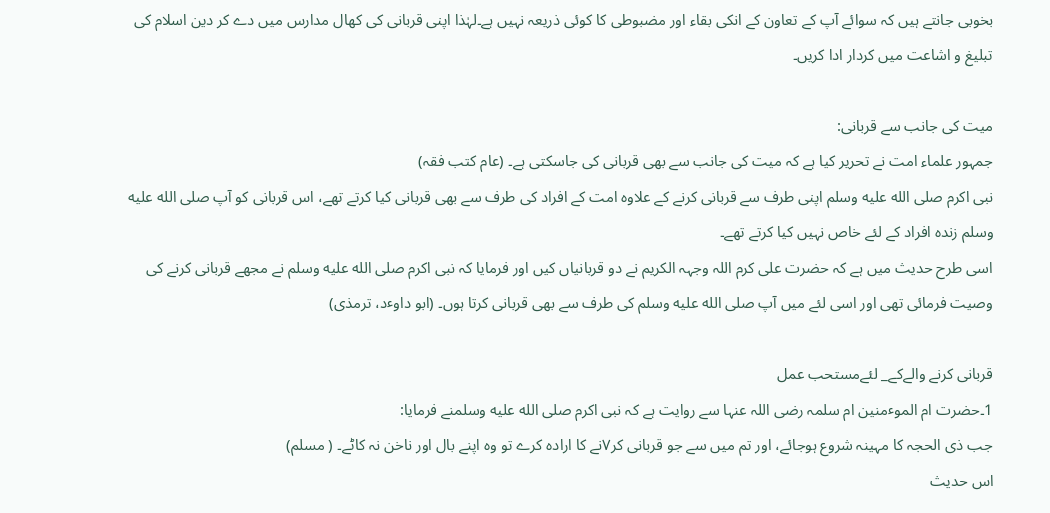بخوبی جانتے ہیں کہ سوائے آپ کے تعاون کے انکی بقاء اور مضبوطی کا کوئی ذریعہ نہیں ہے۔لہٰذا اپنی قربانی کی کھال مدارس میں دے کر دین اسلام کی تبلیغ و اشاعت میں کردار ادا کریں۔

میت کی جانب سے قربانی:
جمہور علماء امت نے تحریر کیا ہے کہ میت کی جانب سے بھی قربانی کی جاسکتی ہے۔ (عام کتب فقہ)
نبی اکرم صلى الله عليه وسلم اپنی طرف سے قربانی کرنے کے علاوہ امت کے افراد کی طرف سے بھی قربانی کیا کرتے تھے، اس قربانی کو آپ صلى الله عليه وسلم زندہ افراد کے لئے خاص نہیں کیا کرتے تھے۔
اسی طرح حدیث میں ہے کہ حضرت علی کرم اللہ وجہہ الکریم نے دو قربانیاں کیں اور فرمایا کہ نبی اکرم صلى الله عليه وسلم نے مجھے قربانی کرنے کی وصیت فرمائی تھی اور اسی لئے میں آپ صلى الله عليه وسلم کی طرف سے بھی قربانی کرتا ہوں۔ (ابو داوٴد، ترمذی)

قربانی کرنے والےکے_ لئےمستحب عمل
1۔حضرت ام الموٴمنین ام سلمہ رضی اللہ عنہا سے روایت ہے کہ نبی اکرم صلى الله عليه وسلمنے فرمایا:
جب ذی الحجہ کا مہینہ شروع ہوجائے، اور تم میں سے جو قربانی کر۷نے کا ارادہ کرے تو وہ اپنے بال اور ناخن نہ کاٹے۔ ( مسلم)
اس حدیث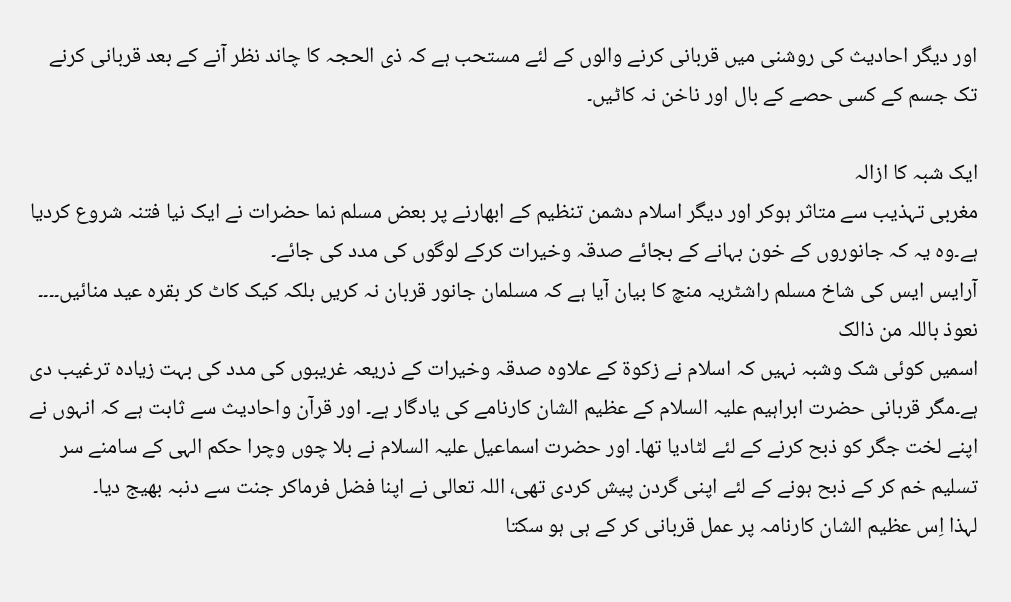اور دیگر احادیث کی روشنی میں قربانی کرنے والوں کے لئے مستحب ہے کہ ذی الحجہ کا چاند نظر آنے کے بعد قربانی کرنے تک جسم کے کسی حصے کے بال اور ناخن نہ کاٹیں۔

ایک شبہ کا ازالہ
مغربی تہذیب سے متاثر ہوکر اور دیگر اسلام دشمن تنظیم کے ابھارنے پر بعض مسلم نما حضرات نے ایک نیا فتنہ شروع کردیا ہے۔وہ یہ کہ جانوروں کے خون بہانے کے بجائے صدقہ وخیرات کرکے لوگوں کی مدد کی جائے۔
آرایس ایس کی شاخ مسلم راشٹریہ منچ کا بیان آیا ہے کہ مسلمان جانور قربان نہ کریں بلکہ کیک کاٹ کر بقرہ عید منائیں۔۔۔۔ نعوذ باللہ من ذالک
اسمیں کوئی شک وشبہ نہیں کہ اسلام نے زکوة کے علاوہ صدقہ وخیرات کے ذریعہ غریبوں کی مدد کی بہت زیادہ ترغیب دی ہے۔مگر قربانی حضرت ابراہیم علیہ السلام کے عظیم الشان کارنامے کی یادگار ہے۔ اور قرآن واحادیث سے ثابت ہے کہ انہوں نے اپنے لخت جگر کو ذبح کرنے کے لئے لٹادیا تھا۔ اور حضرت اسماعیل علیہ السلام نے بلا چوں وچرا حکم الہی کے سامنے سر تسلیم خم کر کے ذبح ہونے کے لئے اپنی گردن پیش کردی تھی، اللہ تعالی نے اپنا فضل فرماکر جنت سے دنبہ بھیج دیا۔
لہذا اِس عظیم الشان کارنامہ پر عمل قربانی کر کے ہی ہو سکتا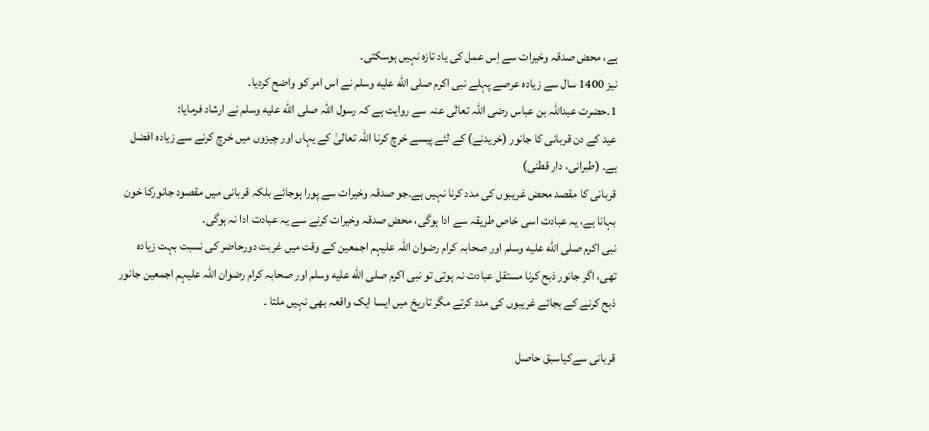ہے، محض صدقہ وخیرات سے اِس عمل کی یاد تازہ نہیں ہوسکتی۔
نیز 1400 سال سے زیادہ عرصے پہلے نبی اکرم صلى الله عليه وسلم نے اس امر کو واضح کردیا۔
1۔حضرت عبداللہ بن عباس رضی اللہ تعالٰی عنہ سے روایت ہے کہ رسول اللہ صلى الله عليه وسلم نے ارشاد فرمایا:
عید کے دن قربانی کا جانور (خریدنے) کے لئے پیسے خرچ کرنا اللہ تعالیٰ کے یہاں اور چیزوں میں خرچ کرنے سے زیادہ افضل ہے۔ (طبرانی، دار قطنی)
قربانی کا مقصد محض غریبوں کی مدد کرنا نہیں ہے۔جو صدقہ وخیرات سے پورا ہوجائے بلکہ قربانی میں مقصود جانورکا خون بہانا ہے، یہ عبادت اسی خاص طریقہ سے ادا ہوگی، محض صدقہ وخیرات کرنے سے یہ عبادت ادا نہ ہوگی۔
نبی اکرم صلى الله عليه وسلم اور صحابہ کرام رضوان اللہ علیہم اجمعین کے وقت میں غربت دورحاضر کی نسبت بہت زیادہ تھی، اگر جانور ذبح کرنا مستقل عبادت نہ ہوتی تو نبی اکرم صلى الله عليه وسلم اور صحابہ کرام رضوان اللہ علیہم اجمعین جانور ذبح کرنے کے بجائے غریبوں کی مدد کرتے مگر تاریخ میں ایسا ایک واقعہ بھی نہیں ملتا ۔

قربانی سےکیاسبق حاصل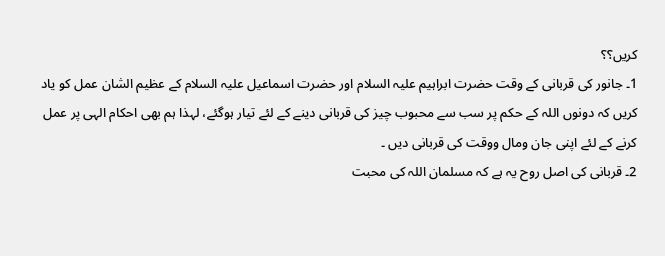کریں؟؟
1۔ جانور کی قربانی کے وقت حضرت ابراہیم علیہ السلام اور حضرت اسماعیل علیہ السلام کے عظیم الشان عمل کو یاد کریں کہ دونوں اللہ کے حکم پر سب سے محبوب چیز کی قربانی دینے کے لئے تیار ہوگئے، لہذا ہم بھی احکام الہی پر عمل کرنے کے لئے اپنی جان ومال ووقت کی قربانی دیں ۔
2۔ قربانی کی اصل روح یہ ہے کہ مسلمان اللہ کی محبت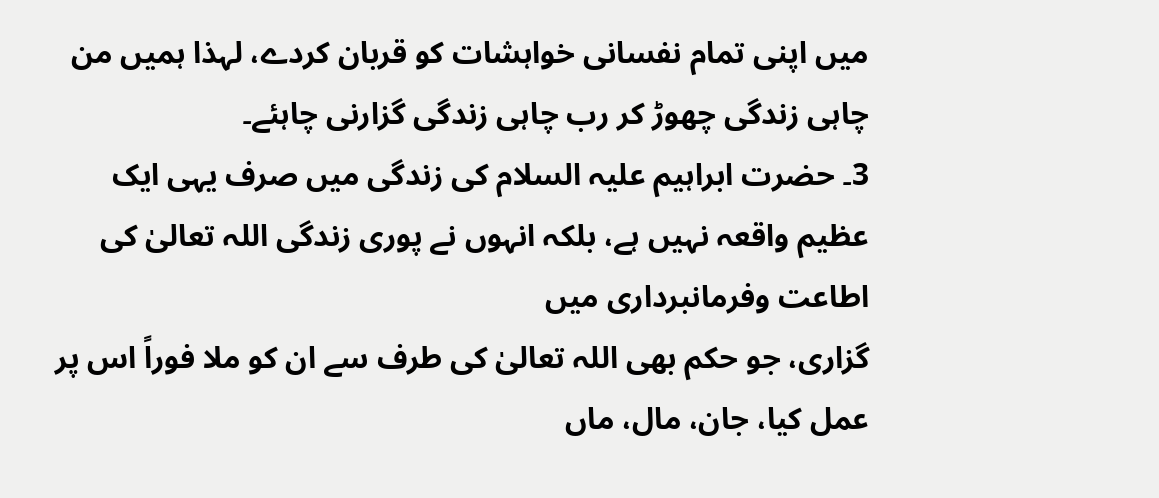میں اپنی تمام نفسانی خواہشات کو قربان کردے، لہذا ہمیں من چاہی زندگی چھوڑ کر رب چاہی زندگی گزارنی چاہئے۔
3۔ حضرت ابراہیم علیہ السلام کی زندگی میں صرف یہی ایک عظیم واقعہ نہیں ہے، بلکہ انہوں نے پوری زندگی اللہ تعالیٰ کی اطاعت وفرمانبرداری میں
گزاری، جو حکم بھی اللہ تعالیٰ کی طرف سے ان کو ملا فوراً اس پر عمل کیا، جان، مال، ماں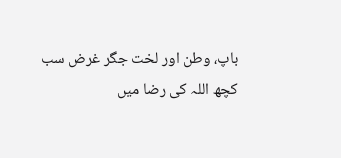باپ، وطن اور لخت جگر غرض سب کچھ اللہ کی رضا میں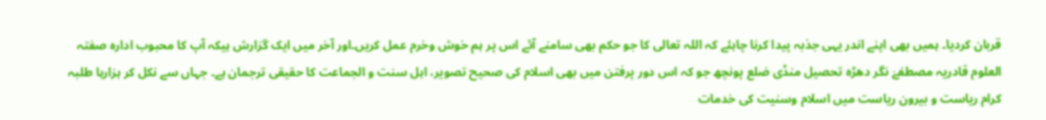قربان کردیا۔ ہمیں بھی اپنے اندر یہی جذبہ پیدا کرنا چاہئے کہ اللہ تعالی کا جو حکم بھی سامنے آئے اس پر ہم خوش وخرم عمل کریں۔اور آخر میں ایک گزارش ہیکہ آپ کا محبوب ادارہ صفتہ العلوم قادریہ مصطفےٰ نگر دھڑہ تحصیل منڈی ضلع پونچھ جو کہ اس دور پرفتن میں بھی اسلام کی صحیح تصویر، اہل سنت و الجماعت کا حقیقی ترجمان ہے۔ جہاں سے نکل کر ہزارہا طلبہ کرام ریاست و بیرون ریاست میں اسلام وسنیت کی خدمات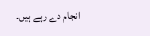انجام دے رہے ہیں۔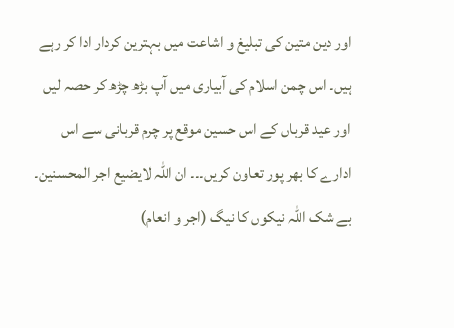اور دین متین کی تبلیغ و اشاعت میں بہترین کردار ادا کر رہے ہیں۔ اس چمن اسلام کی آبیاری میں آپ بڑھ چڑھ کر حصہ لیں اور عید قرباں کے اس حسین موقع پر چرم قربانی سے اس ادارے کا بھر پور تعاون کریں۔۔۔ ان اللہ لایضیع اجر المحسنین۔ بے شک اللہ نیکوں کا نیگ (اجر و انعام)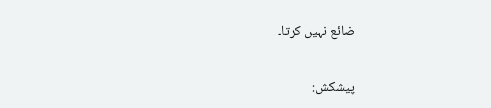ضائع نہیں کرتا۔

پیشکش: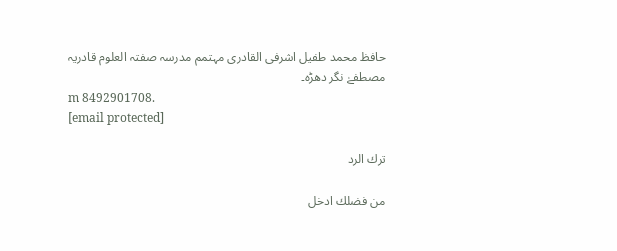حافظ محمد طفیل اشرفی القادری مہتمم مدرسہ صفتہ العلوم قادریہ مصطفےٰ نگر دھڑہ۔
m 8492901708.
[email protected]

ترك الرد

من فضلك ادخل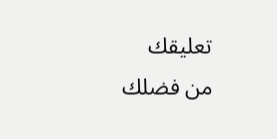تعليقك
من فضلك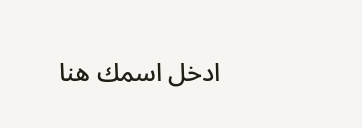ادخل اسمك هنا